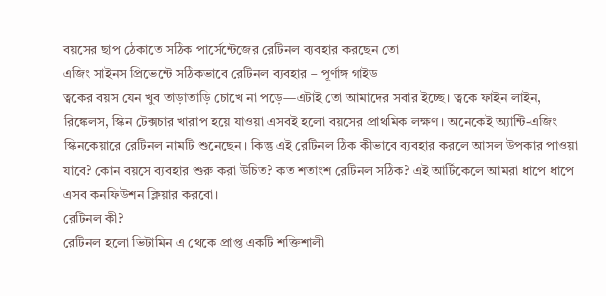বয়সের ছাপ ঠেকাতে সঠিক পার্সেন্টেজের রেটিনল ব্যবহার করছেন তো
এজিং সাইনস প্রিভেন্টে সঠিকভাবে রেটিনল ব্যবহার – পূর্ণাঙ্গ গাইড
ত্বকের বয়স যেন খুব তাড়াতাড়ি চোখে না পড়ে—এটাই তো আমাদের সবার ইচ্ছে। ত্বকে ফাইন লাইন, রিঙ্কেলস, স্কিন টেক্সচার খারাপ হয়ে যাওয়া এসবই হলো বয়সের প্রাথমিক লক্ষণ। অনেকেই অ্যান্টি-এজিং স্কিনকেয়ারে রেটিনল নামটি শুনেছেন। কিন্তু এই রেটিনল ঠিক কীভাবে ব্যবহার করলে আসল উপকার পাওয়া যাবে? কোন বয়সে ব্যবহার শুরু করা উচিত? কত শতাংশ রেটিনল সঠিক? এই আর্টিকেলে আমরা ধাপে ধাপে এসব কনফিউশন ক্লিয়ার করবো।
রেটিনল কী?
রেটিনল হলো ভিটামিন এ থেকে প্রাপ্ত একটি শক্তিশালী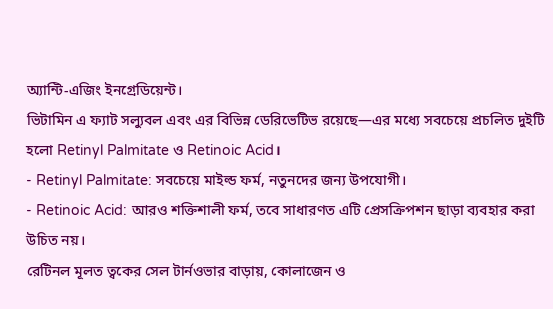অ্যান্টি-এজিং ইনগ্রেডিয়েন্ট।
ভিটামিন এ ফ্যাট সল্যুবল এবং এর বিভিন্ন ডেরিভেটিভ রয়েছে—এর মধ্যে সবচেয়ে প্রচলিত দুইটি হলো Retinyl Palmitate ও Retinoic Acid।
- Retinyl Palmitate: সবচেয়ে মাইল্ড ফর্ম, নতুনদের জন্য উপযোগী।
- Retinoic Acid: আরও শক্তিশালী ফর্ম, তবে সাধারণত এটি প্রেসক্রিপশন ছাড়া ব্যবহার করা উচিত নয়।
রেটিনল মূলত ত্বকের সেল টার্নওভার বাড়ায়, কোলাজেন ও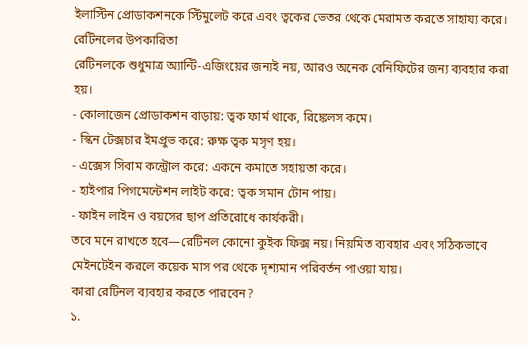ইলাস্টিন প্রোডাকশনকে স্টিমুলেট করে এবং ত্বকের ভেতর থেকে মেরামত করতে সাহায্য করে।
রেটিনলের উপকারিতা
রেটিনলকে শুধুমাত্র অ্যান্টি-এজিংয়ের জন্যই নয়, আরও অনেক বেনিফিটের জন্য ব্যবহার করা হয়।
- কোলাজেন প্রোডাকশন বাড়ায়: ত্বক ফার্ম থাকে, রিঙ্কেলস কমে।
- স্কিন টেক্সচার ইমপ্রুভ করে: রুক্ষ ত্বক মসৃণ হয়।
- এক্সেস সিবাম কন্ট্রোল করে: একনে কমাতে সহায়তা করে।
- হাইপার পিগমেন্টেশন লাইট করে: ত্বক সমান টোন পায়।
- ফাইন লাইন ও বয়সের ছাপ প্রতিরোধে কার্যকরী।
তবে মনে রাখতে হবে—রেটিনল কোনো কুইক ফিক্স নয়। নিয়মিত ব্যবহার এবং সঠিকভাবে মেইনটেইন করলে কয়েক মাস পর থেকে দৃশ্যমান পরিবর্তন পাওয়া যায়।
কারা রেটিনল ব্যবহার করতে পারবেন?
১.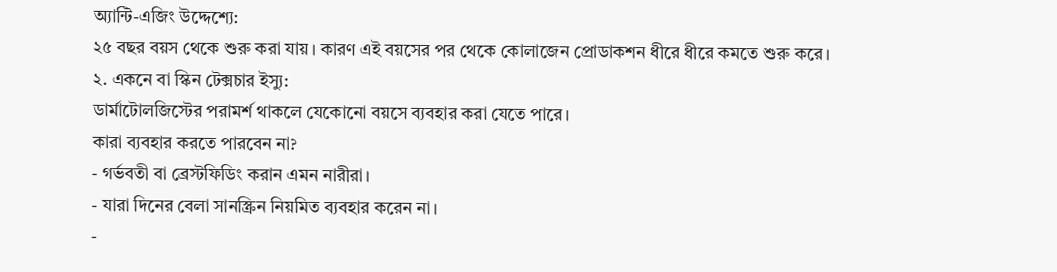অ্যান্টি-এজিং উদ্দেশ্যে:
২৫ বছর বয়স থেকে শুরু করা যায়। কারণ এই বয়সের পর থেকে কোলাজেন প্রোডাকশন ধীরে ধীরে কমতে শুরু করে।
২. একনে বা স্কিন টেক্সচার ইস্যু:
ডার্মাটোলজিস্টের পরামর্শ থাকলে যেকোনো বয়সে ব্যবহার করা যেতে পারে।
কারা ব্যবহার করতে পারবেন না?
- গর্ভবতী বা ব্রেস্টফিডিং করান এমন নারীরা।
- যারা দিনের বেলা সানস্ক্রিন নিয়মিত ব্যবহার করেন না।
-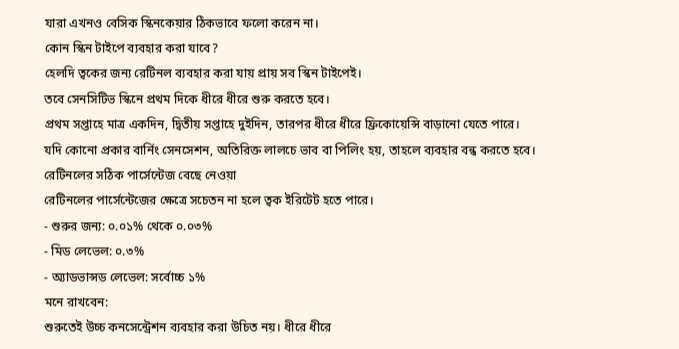যারা এখনও বেসিক স্কিনকেয়ার ঠিকভাবে ফলো করেন না।
কোন স্কিন টাইপে ব্যবহার করা যাবে?
হেলদি ত্বকের জন্য রেটিনল ব্যবহার করা যায় প্রায় সব স্কিন টাইপেই।
তবে সেনসিটিভ স্কিনে প্রথম দিকে ধীরে ধীরে শুরু করতে হবে।
প্রথম সপ্তাহে মাত্র একদিন, দ্বিতীয় সপ্তাহে দুইদিন, তারপর ধীরে ধীরে ফ্রিকোয়েন্সি বাড়ানো যেতে পারে।
যদি কোনো প্রকার বার্নিং সেনসেশন, অতিরিক্ত লালচে ভাব বা পিলিং হয়, তাহলে ব্যবহার বন্ধ করতে হবে।
রেটিনলের সঠিক পার্সেন্টেজ বেছে নেওয়া
রেটিনলের পার্সেন্টেজের ক্ষেত্রে সচেতন না হলে ত্বক ইরিটেট হতে পারে।
- শুরুর জন্য: ০.০১% থেকে ০.০৩%
- মিড লেভেল: ০.৩%
- অ্যাডভান্সড লেভেল: সর্বোচ্চ ১%
মনে রাখবেন:
শুরুতেই উচ্চ কনসেন্ট্রেশন ব্যবহার করা উচিত নয়। ধীরে ধীরে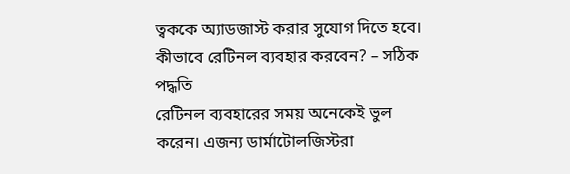ত্বককে অ্যাডজাস্ট করার সুযোগ দিতে হবে।
কীভাবে রেটিনল ব্যবহার করবেন? – সঠিক পদ্ধতি
রেটিনল ব্যবহারের সময় অনেকেই ভুল করেন। এজন্য ডার্মাটোলজিস্টরা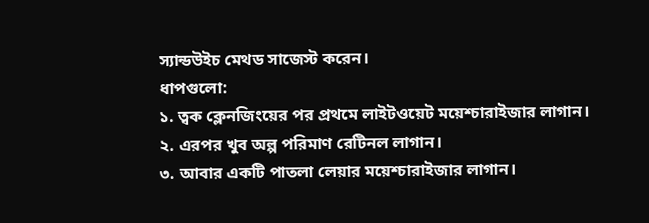স্যান্ডউইচ মেথড সাজেস্ট করেন।
ধাপগুলো:
১. ত্বক ক্লেনজিংয়ের পর প্রথমে লাইটওয়েট ময়েশ্চারাইজার লাগান।
২. এরপর খুব অল্প পরিমাণ রেটিনল লাগান।
৩. আবার একটি পাতলা লেয়ার ময়েশ্চারাইজার লাগান।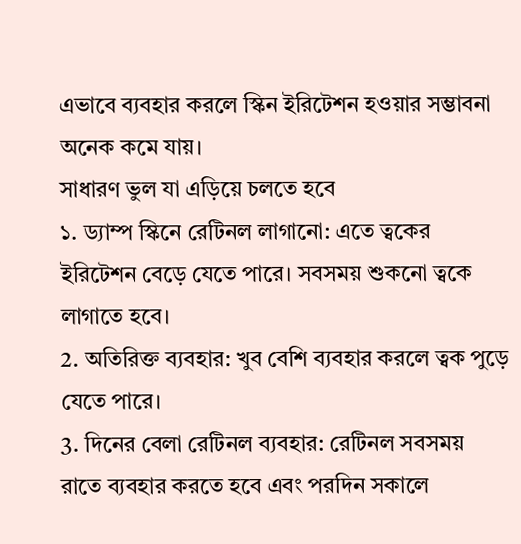এভাবে ব্যবহার করলে স্কিন ইরিটেশন হওয়ার সম্ভাবনা অনেক কমে যায়।
সাধারণ ভুল যা এড়িয়ে চলতে হবে
১. ড্যাম্প স্কিনে রেটিনল লাগানো: এতে ত্বকের ইরিটেশন বেড়ে যেতে পারে। সবসময় শুকনো ত্বকে লাগাতে হবে।
2. অতিরিক্ত ব্যবহার: খুব বেশি ব্যবহার করলে ত্বক পুড়ে যেতে পারে।
3. দিনের বেলা রেটিনল ব্যবহার: রেটিনল সবসময় রাতে ব্যবহার করতে হবে এবং পরদিন সকালে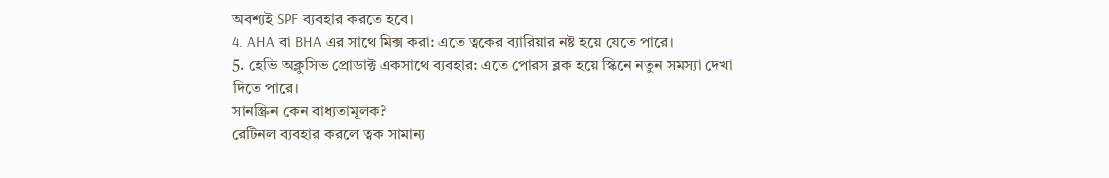অবশ্যই SPF ব্যবহার করতে হবে।
4. AHA বা BHA এর সাথে মিক্স করা: এতে ত্বকের ব্যারিয়ার নষ্ট হয়ে যেতে পারে।
5. হেভি অক্লুসিভ প্রোডাক্ট একসাথে ব্যবহার: এতে পোরস ব্লক হয়ে স্কিনে নতুন সমস্যা দেখা দিতে পারে।
সানস্ক্রিন কেন বাধ্যতামূলক?
রেটিনল ব্যবহার করলে ত্বক সামান্য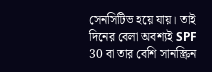সেনসিটিভ হয়ে যায়। তাই দিনের বেলা অবশ্যই SPF 30 বা তার বেশি সানস্ক্রিন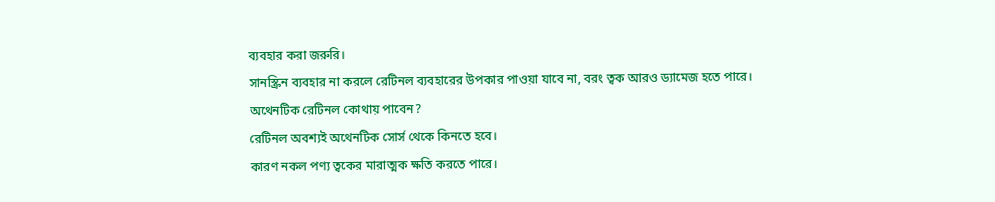ব্যবহার করা জরুরি।
সানস্ক্রিন ব্যবহার না করলে রেটিনল ব্যবহারের উপকার পাওয়া যাবে না, বরং ত্বক আরও ড্যামেজ হতে পারে।
অথেনটিক রেটিনল কোথায় পাবেন?
রেটিনল অবশ্যই অথেনটিক সোর্স থেকে কিনতে হবে।
কারণ নকল পণ্য ত্বকের মারাত্মক ক্ষতি করতে পারে।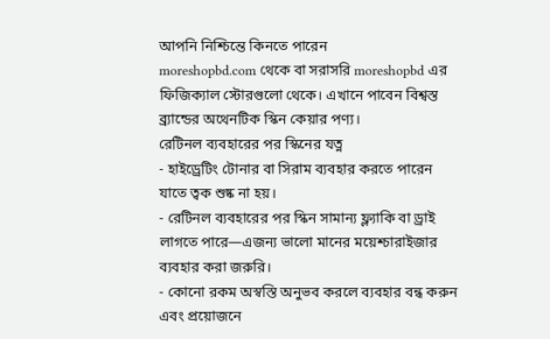আপনি নিশ্চিন্তে কিনতে পারেন
moreshopbd.com থেকে বা সরাসরি moreshopbd এর ফিজিক্যাল স্টোরগুলো থেকে। এখানে পাবেন বিশ্বস্ত ব্র্যান্ডের অথেনটিক স্কিন কেয়ার পণ্য।
রেটিনল ব্যবহারের পর স্কিনের যত্ন
- হাইড্রেটিং টোনার বা সিরাম ব্যবহার করতে পারেন যাতে ত্বক শুষ্ক না হয়।
- রেটিনল ব্যবহারের পর স্কিন সামান্য ফ্ল্যাকি বা ড্রাই লাগতে পারে—এজন্য ভালো মানের ময়েশ্চারাইজার ব্যবহার করা জরুরি।
- কোনো রকম অস্বস্তি অনুভব করলে ব্যবহার বন্ধ করুন এবং প্রয়োজনে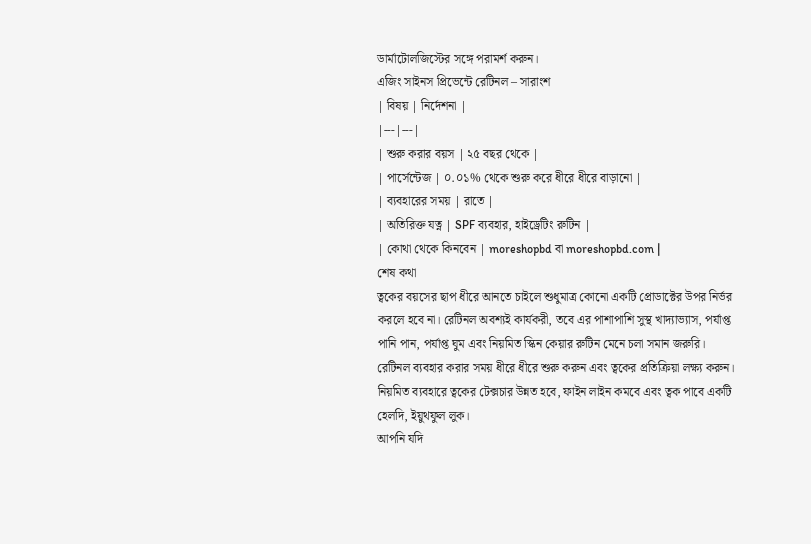ডার্মাটোলজিস্টের সঙ্গে পরামর্শ করুন।
এজিং সাইনস প্রিভেন্টে রেটিনল – সারাংশ
| বিষয় | নির্দেশনা |
|---|---|
| শুরু করার বয়স | ২৫ বছর থেকে |
| পার্সেন্টেজ | ০.০১% থেকে শুরু করে ধীরে ধীরে বাড়ানো |
| ব্যবহারের সময় | রাতে |
| অতিরিক্ত যত্ন | SPF ব্যবহার, হাইড্রেটিং রুটিন |
| কোথা থেকে কিনবেন | moreshopbd বা moreshopbd.com |
শেষ কথা
ত্বকের বয়সের ছাপ ধীরে আনতে চাইলে শুধুমাত্র কোনো একটি প্রোডাক্টের উপর নির্ভর করলে হবে না। রেটিনল অবশ্যই কার্যকরী, তবে এর পাশাপাশি সুস্থ খাদ্যাভ্যাস, পর্যাপ্ত পানি পান, পর্যাপ্ত ঘুম এবং নিয়মিত স্কিন কেয়ার রুটিন মেনে চলা সমান জরুরি।
রেটিনল ব্যবহার করার সময় ধীরে ধীরে শুরু করুন এবং ত্বকের প্রতিক্রিয়া লক্ষ্য করুন। নিয়মিত ব্যবহারে ত্বকের টেক্সচার উন্নত হবে, ফাইন লাইন কমবে এবং ত্বক পাবে একটি হেলদি, ইয়ুথফুল লুক।
আপনি যদি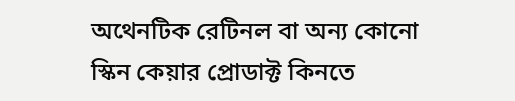অথেনটিক রেটিনল বা অন্য কোনো স্কিন কেয়ার প্রোডাক্ট কিনতে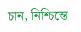চান, নিশ্চিন্তে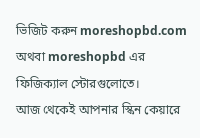ভিজিট করুন moreshopbd.com অথবা moreshopbd এর ফিজিক্যাল স্টোরগুলোতে।
আজ থেকেই আপনার স্কিন কেয়ারে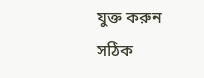যুক্ত করুন সঠিক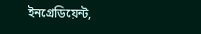ইনগ্রেডিয়েন্ট,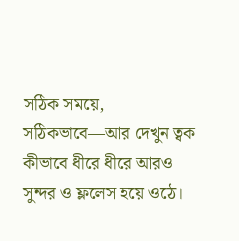সঠিক সময়ে, সঠিকভাবে—আর দেখুন ত্বক কীভাবে ধীরে ধীরে আরও সুন্দর ও ফ্ললেস হয়ে ওঠে।